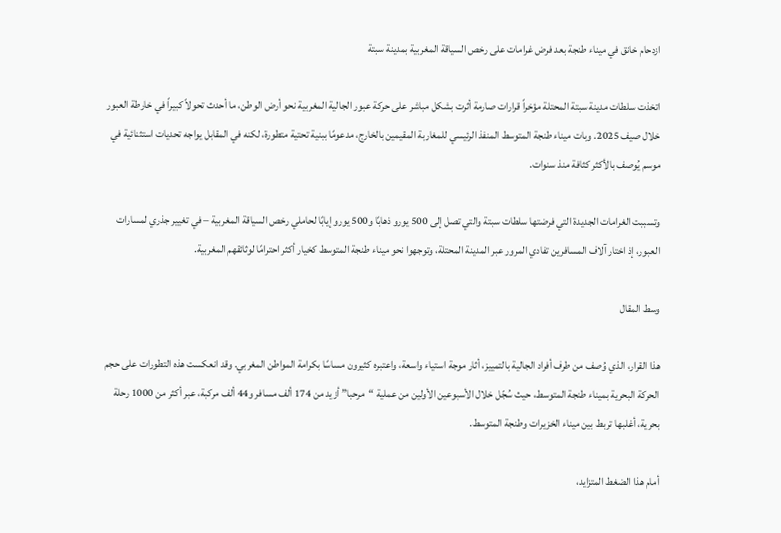ازدحام خانق في ميناء طنجة بعد فرض غرامات على رخص السياقة المغربية بمدينة سبتة

اتخذت سلطات مدينة سبتة المحتلة مؤخراً قرارات صارمة أثرت بشكل مباشر على حركة عبور الجالية المغربية نحو أرض الوطن، ما أحدث تحولاً كبيراً في خارطة العبور خلال صيف 2025. وبات ميناء طنجة المتوسط المنفذ الرئيسي للمغاربة المقيمين بالخارج، مدعومًا ببنية تحتية متطورة، لكنه في المقابل يواجه تحديات استثنائية في موسم يُوصف بالأكثر كثافة منذ سنوات.

وتسببت الغرامات الجديدة التي فرضتها سلطات سبتة والتي تصل إلى 500 يورو ذهابًا و500 يورو إيابًا لحاملي رخص السياقة المغربية – في تغيير جذري لمسارات العبور، إذ اختار آلاف المسافرين تفادي المرور عبر المدينة المحتلة، وتوجهوا نحو ميناء طنجة المتوسط كخيار أكثر احترامًا لوثائقهم المغربية.

وسط المقال

هذا القرار، الذي وُصف من طرف أفراد الجالية بالتمييز، أثار موجة استياء واسعة، واعتبره كثيرون مساسًا بكرامة المواطن المغربي. وقد انعكست هذه التطورات على حجم الحركة البحرية بميناء طنجة المتوسط، حيث سُجّل خلال الأسبوعين الأولين من عملية “مرحبا” أزيد من 174 ألف مسافر و44 ألف مركبة، عبر أكثر من 1000 رحلة بحرية، أغلبها تربط بين ميناء الخزيرات وطنجة المتوسط.

أمام هذا الضغط المتزايد،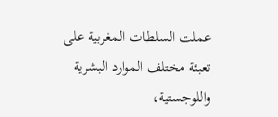عملت السلطات المغربية على تعبئة مختلف الموارد البشرية واللوجستية،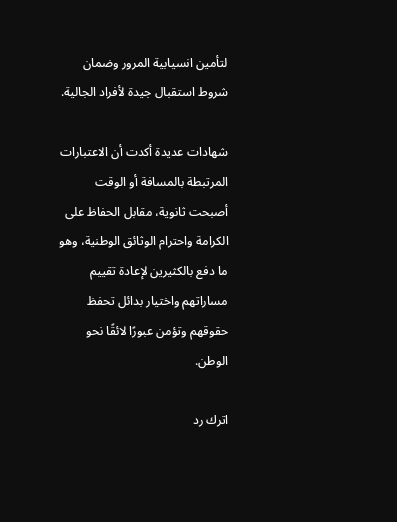لتأمين انسيابية المرور وضمان شروط استقبال جيدة لأفراد الجالية.

شهادات عديدة أكدت أن الاعتبارات المرتبطة بالمسافة أو الوقت أصبحت ثانوية، مقابل الحفاظ على الكرامة واحترام الوثائق الوطنية، وهو ما دفع بالكثيرين لإعادة تقييم مساراتهم واختيار بدائل تحفظ حقوقهم وتؤمن عبورًا لائقًا نحو الوطن.

اترك رد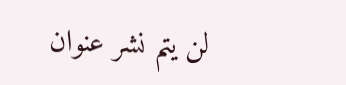لن يتم نشر عنوان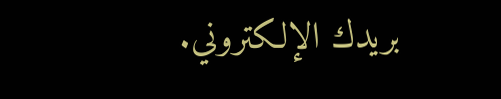بريدك الإلكتروني.